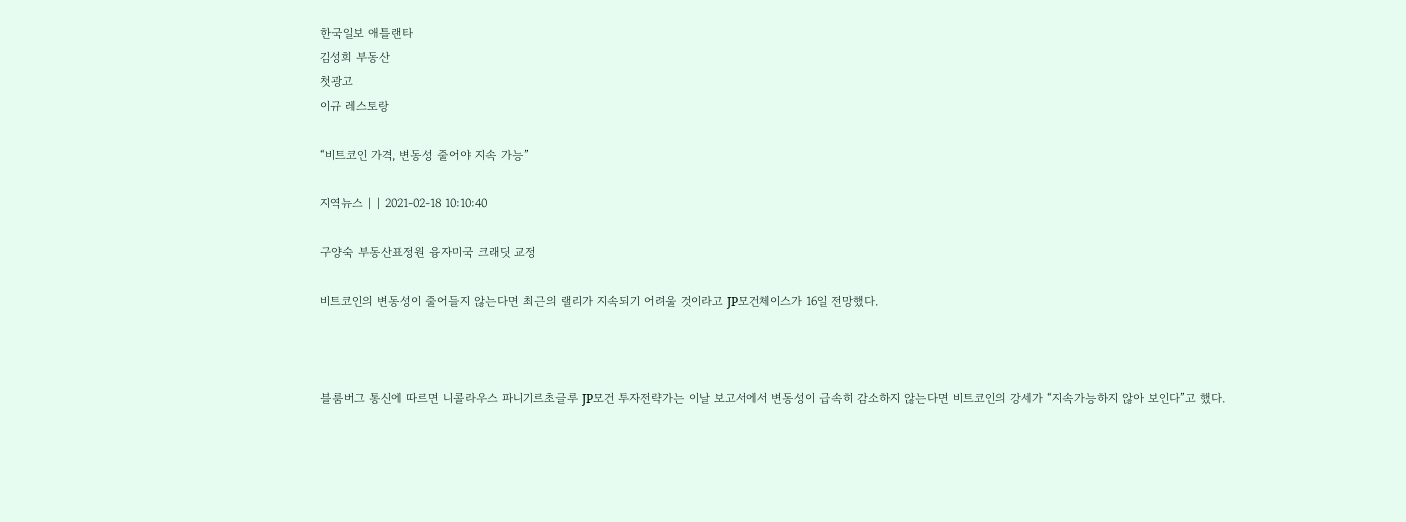한국일보 애틀랜타
김성희 부동산
첫광고
이규 레스토랑

“비트코인 가격, 변동성 줄어야 지속 가능”

지역뉴스 | | 2021-02-18 10:10:40

구양숙 부동산표정원 융자미국 크래딧 교정

비트코인의 변동성이 줄어들지 않는다면 최근의 랠리가 지속되기 어려울 것이라고 JP모건체이스가 16일 전망했다.



블룸버그 통신에 따르면 니콜라우스 파니기르초글루 JP모건 투자전략가는 이날 보고서에서 변동성이 급속히 감소하지 않는다면 비트코인의 강세가 “지속가능하지 않아 보인다”고 했다.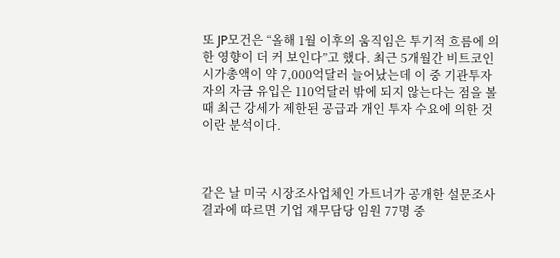또 JP모건은 “올해 1월 이후의 움직임은 투기적 흐름에 의한 영향이 더 커 보인다”고 했다. 최근 5개월간 비트코인 시가총액이 약 7,000억달러 늘어났는데 이 중 기관투자자의 자금 유입은 110억달러 밖에 되지 않는다는 점을 볼 때 최근 강세가 제한된 공급과 개인 투자 수요에 의한 것이란 분석이다.



같은 날 미국 시장조사업체인 가트너가 공개한 설문조사 결과에 따르면 기업 재무담당 임원 77명 중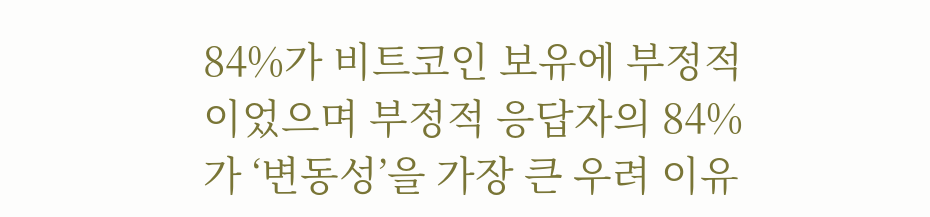84%가 비트코인 보유에 부정적이었으며 부정적 응답자의 84%가 ‘변동성’을 가장 큰 우려 이유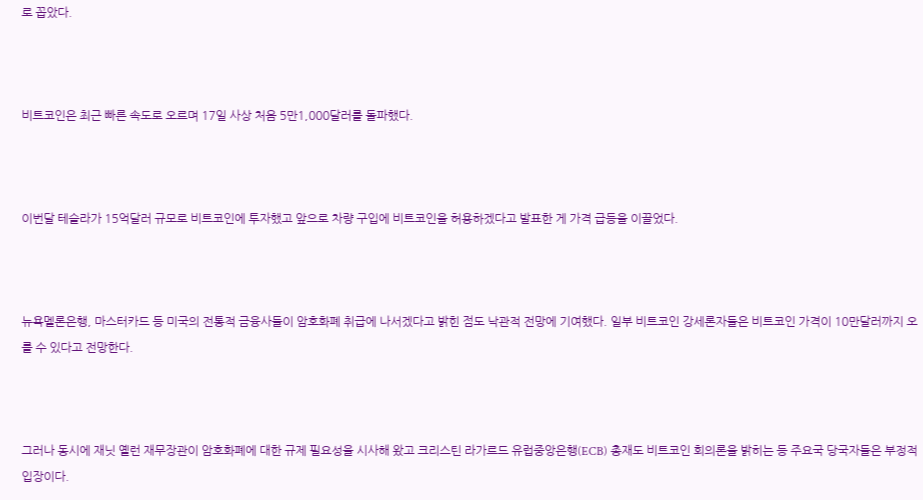로 꼽았다.



비트코인은 최근 빠른 속도로 오르며 17일 사상 처음 5만1,000달러를 돌파했다.



이번달 테슬라가 15억달러 규모로 비트코인에 투자했고 앞으로 차량 구입에 비트코인을 허용하겠다고 발표한 게 가격 급등을 이끌었다.



뉴욕멜론은행, 마스터카드 등 미국의 전통적 금융사들이 암호화폐 취급에 나서겠다고 밝힌 점도 낙관적 전망에 기여했다. 일부 비트코인 강세론자들은 비트코인 가격이 10만달러까지 오를 수 있다고 전망한다.



그러나 동시에 재닛 옐런 재무장관이 암호화폐에 대한 규제 필요성을 시사해 왔고 크리스틴 라가르드 유럽중앙은행(ECB) 총재도 비트코인 회의론을 밝히는 등 주요국 당국자들은 부정적 입장이다.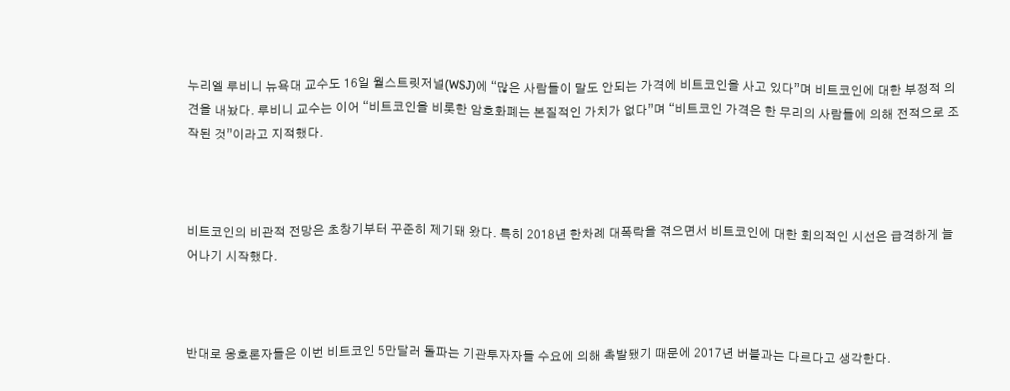누리엘 루비니 뉴욕대 교수도 16일 월스트릿저널(WSJ)에 “많은 사람들이 말도 안되는 가격에 비트코인을 사고 있다”며 비트코인에 대한 부정적 의견을 내놨다. 루비니 교수는 이어 “비트코인을 비롯한 암호화폐는 본질적인 가치가 없다”며 “비트코인 가격은 한 무리의 사람들에 의해 전적으로 조작된 것”이라고 지적했다.



비트코인의 비관적 전망은 초창기부터 꾸준히 제기돼 왔다. 특히 2018년 한차례 대폭락을 겪으면서 비트코인에 대한 회의적인 시선은 급격하게 늘어나기 시작했다.



반대로 옹호론자들은 이번 비트코인 5만달러 돌파는 기관투자자들 수요에 의해 촉발됐기 때문에 2017년 버블과는 다르다고 생각한다.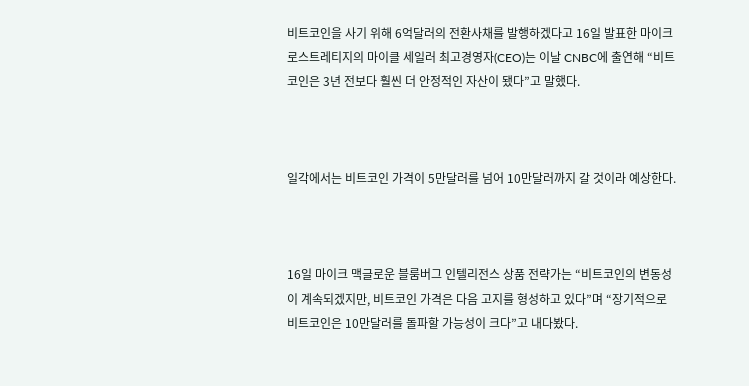비트코인을 사기 위해 6억달러의 전환사채를 발행하겠다고 16일 발표한 마이크로스트레티지의 마이클 세일러 최고경영자(CEO)는 이날 CNBC에 출연해 “비트코인은 3년 전보다 훨씬 더 안정적인 자산이 됐다”고 말했다.



일각에서는 비트코인 가격이 5만달러를 넘어 10만달러까지 갈 것이라 예상한다.



16일 마이크 맥글로운 블룸버그 인텔리전스 상품 전략가는 “비트코인의 변동성이 계속되겠지만, 비트코인 가격은 다음 고지를 형성하고 있다”며 “장기적으로 비트코인은 10만달러를 돌파할 가능성이 크다”고 내다봤다.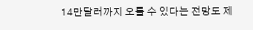14만달러까지 오를 수 있다는 전망도 제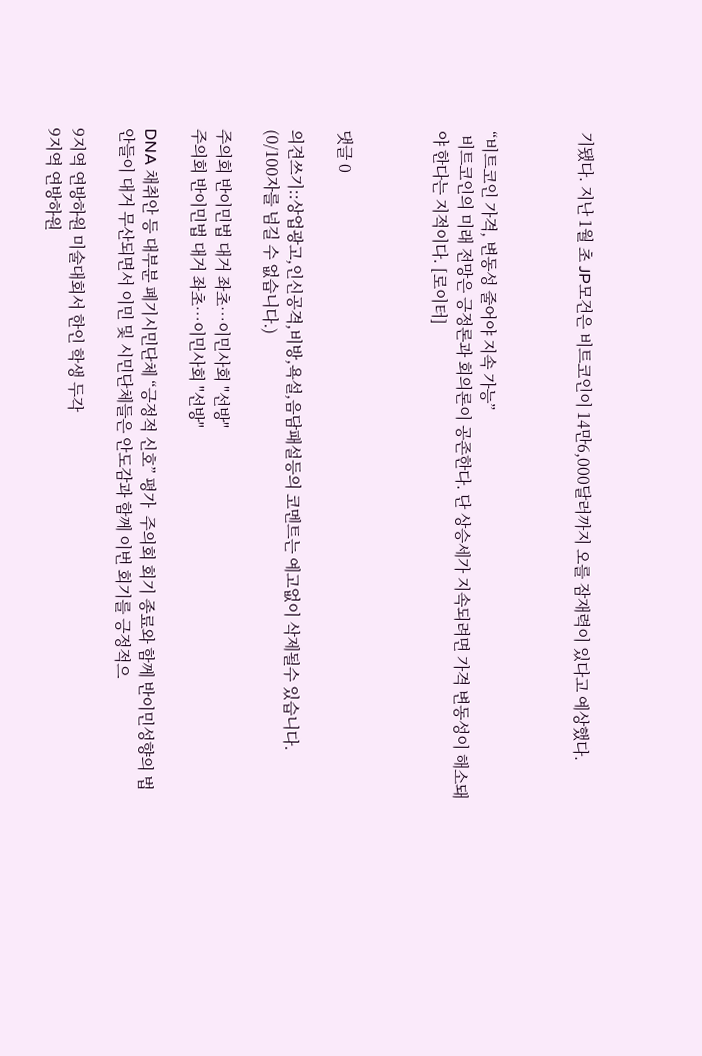기됐다. 지난 1월 초 JP모건은 비트코인이 14만6,000달러까지 오를 잠재력이 있다고 예상했다.



“비트코인 가격, 변동성 줄어야 지속 가능”
 비트코인의 미래 전망은 긍정론과 회의론이 공존한다. 단 상승세가 지속되려면 가격 변동성이 해소돼야 한다는 지적이다. [로이터]



댓글 0

의견쓰기::상업광고,인신공격,비방,욕설,음담패설등의 코멘트는 예고없이 삭제될수 있습니다. (0/100자를 넘길 수 없습니다.)

주의회 반이민법 대거 좌초…이민사회 "선방"
주의회 반이민법 대거 좌초…이민사회 "선방"

DNA 채취안 등 대부분 폐기시민단체 “긍정적 신호” 평가  주의회 회기 종료와 함께 반이민성향의 법안들이 대거 무산되면서 이민 및 시민단체들은 안도감과 함께 이번 회기를 긍정적으

9지역 연방하원 미술대회서 한인 학생 두각
9지역 연방하원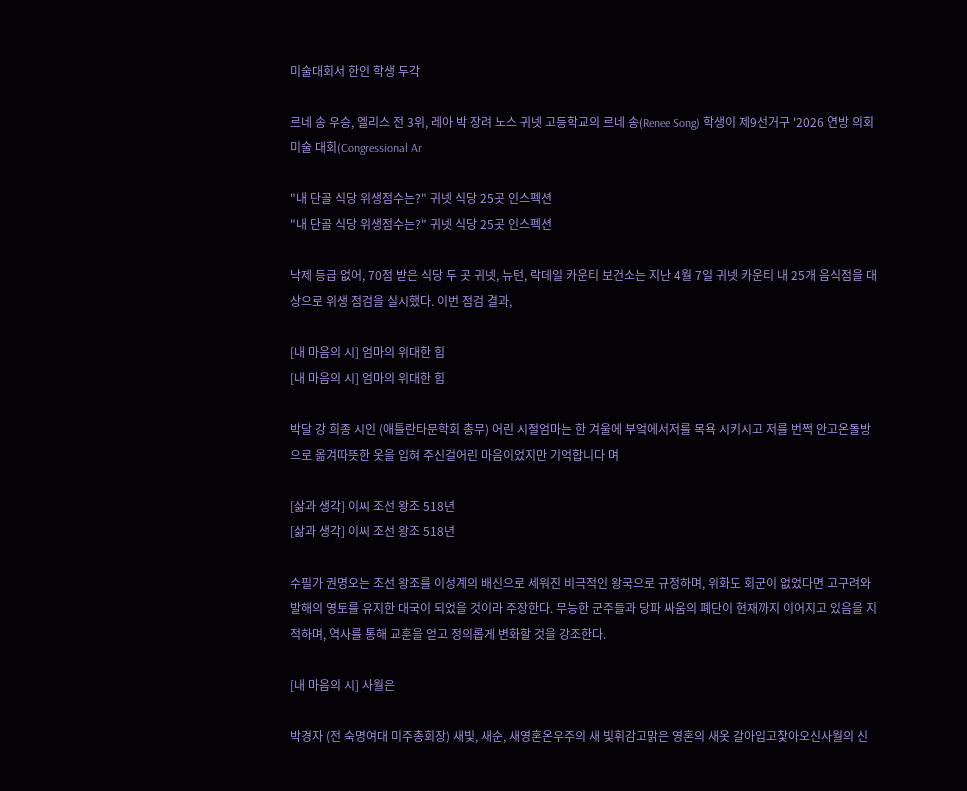미술대회서 한인 학생 두각

르네 송 우승, 엘리스 전 3위, 레아 박 장려 노스 귀넷 고등학교의 르네 송(Renee Song) 학생이 제9선거구 '2026 연방 의회 미술 대회(Congressional Ar

"내 단골 식당 위생점수는?" 귀넷 식당 25곳 인스펙션
"내 단골 식당 위생점수는?" 귀넷 식당 25곳 인스펙션

낙제 등급 없어, 70점 받은 식당 두 곳 귀넷, 뉴턴, 락데일 카운티 보건소는 지난 4월 7일 귀넷 카운티 내 25개 음식점을 대상으로 위생 점검을 실시했다. 이번 점검 결과,

[내 마음의 시] 엄마의 위대한 힘
[내 마음의 시] 엄마의 위대한 힘

박달 강 희종 시인 (애틀란타문학회 총무) 어린 시절엄마는 한 겨울에 부엌에서저를 목욕 시키시고 저를 번쩍 안고온돌방으로 옮겨따뜻한 옷을 입혀 주신걸어린 마음이었지만 기억합니다 며

[삶과 생각] 이씨 조선 왕조 518년
[삶과 생각] 이씨 조선 왕조 518년

수필가 권명오는 조선 왕조를 이성계의 배신으로 세워진 비극적인 왕국으로 규정하며, 위화도 회군이 없었다면 고구려와 발해의 영토를 유지한 대국이 되었을 것이라 주장한다. 무능한 군주들과 당파 싸움의 폐단이 현재까지 이어지고 있음을 지적하며, 역사를 통해 교훈을 얻고 정의롭게 변화할 것을 강조한다.

[내 마음의 시] 사월은

박경자 (전 숙명여대 미주총회장) 새빛, 새순, 새영혼온우주의 새 빛휘감고맑은 영혼의 새옷 갈아입고찿아오신사월의 신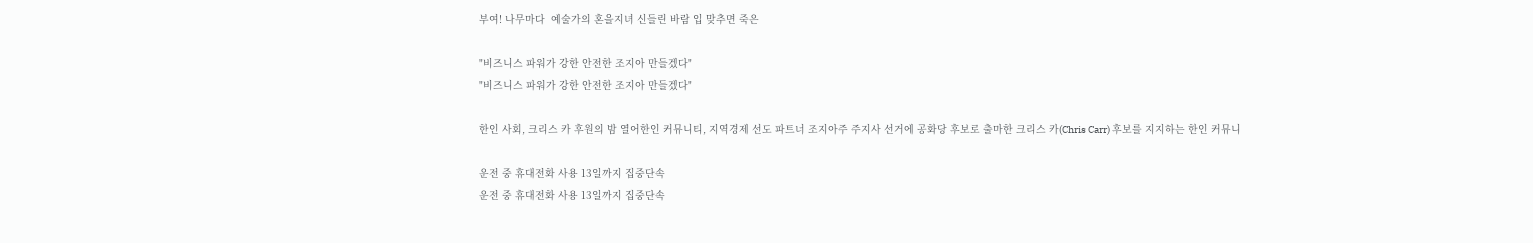부여! 나무마다  예술가의 혼을지녀 신들린 바람 입 맞추면 죽은

"비즈니스 파워가 강한 안전한 조지아 만들겠다"
"비즈니스 파워가 강한 안전한 조지아 만들겠다"

한인 사회, 크리스 카 후원의 밤 열어한인 커뮤니티, 지역경제 선도 파트너 조지아주 주지사 선거에 공화당 후보로 출마한 크리스 카(Chris Carr) 후보를 지지하는 한인 커뮤니

운전 중 휴대전화 사용 13일까지 집중단속
운전 중 휴대전화 사용 13일까지 집중단속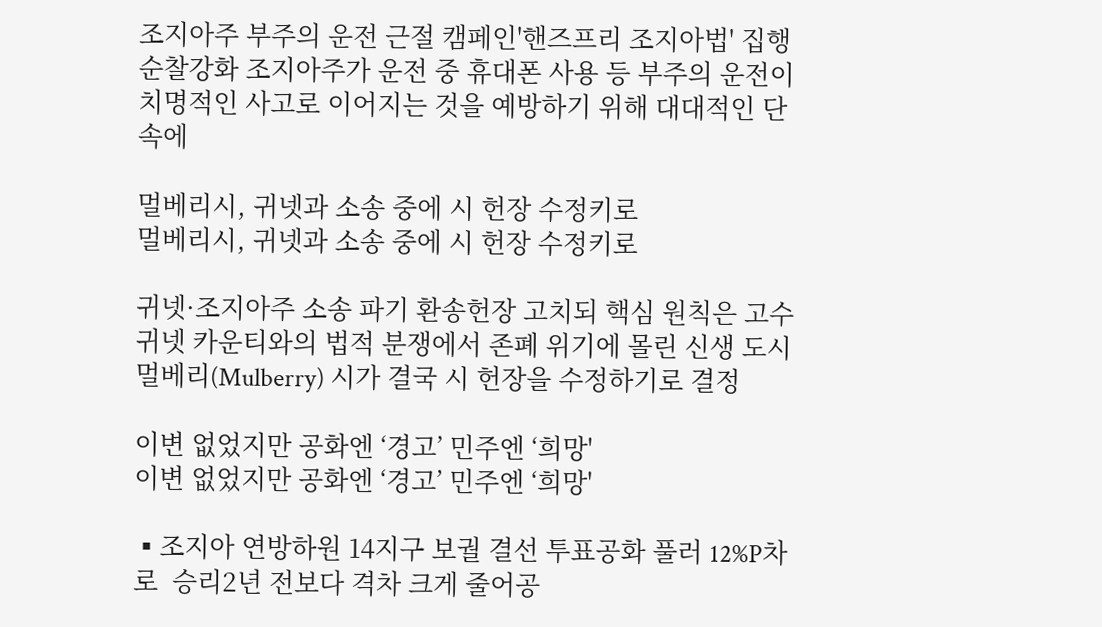조지아주 부주의 운전 근절 캠페인'핸즈프리 조지아법' 집행 순찰강화 조지아주가 운전 중 휴대폰 사용 등 부주의 운전이 치명적인 사고로 이어지는 것을 예방하기 위해 대대적인 단속에

멀베리시, 귀넷과 소송 중에 시 헌장 수정키로
멀베리시, 귀넷과 소송 중에 시 헌장 수정키로

귀넷·조지아주 소송 파기 환송헌장 고치되 핵심 원칙은 고수 귀넷 카운티와의 법적 분쟁에서 존폐 위기에 몰린 신생 도시 멀베리(Mulberry) 시가 결국 시 헌장을 수정하기로 결정

이변 없었지만 공화엔 ‘경고’ 민주엔 ‘희망'
이변 없었지만 공화엔 ‘경고’ 민주엔 ‘희망'

▪조지아 연방하원 14지구 보궐 결선 투표공화 풀러 12%P차로  승리2년 전보다 격차 크게 줄어공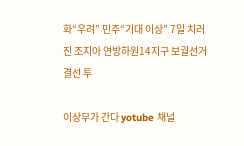화“우려” 민주“기대 이상” 7일 치러진 조지아 연방하원14지구 보궐선거 결선 투

이상무가 간다 yotube 채널